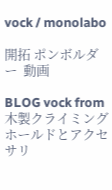vock / monolabo

開拓 ポンボルダー  動画

BLOG vock from 木製クライミングホールドとアクセサリ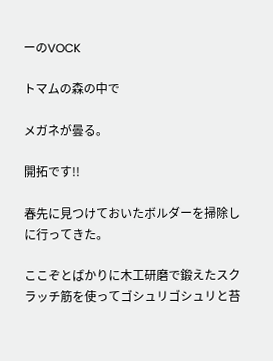ーのVOCK

トマムの森の中で

メガネが曇る。

開拓です!!

春先に見つけておいたボルダーを掃除しに行ってきた。

ここぞとばかりに木工研磨で鍛えたスクラッチ筋を使ってゴシュリゴシュリと苔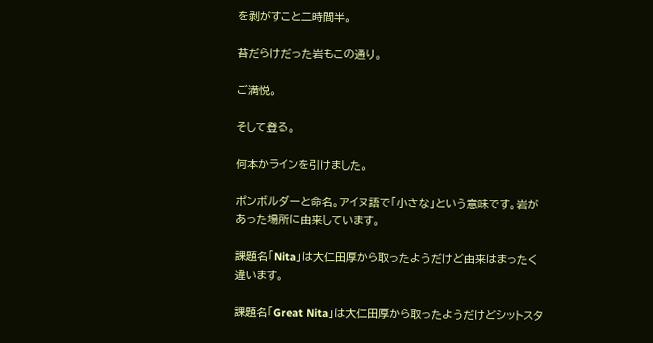を剥がすこと二時間半。

苔だらけだった岩もこの通り。

ご満悦。

そして登る。

何本かラインを引けました。

ポンボルダーと命名。アイヌ語で「小さな」という意味です。岩があった場所に由来しています。

課題名「Nita」は大仁田厚から取ったようだけど由来はまったく違います。

課題名「Great Nita」は大仁田厚から取ったようだけどシットスタ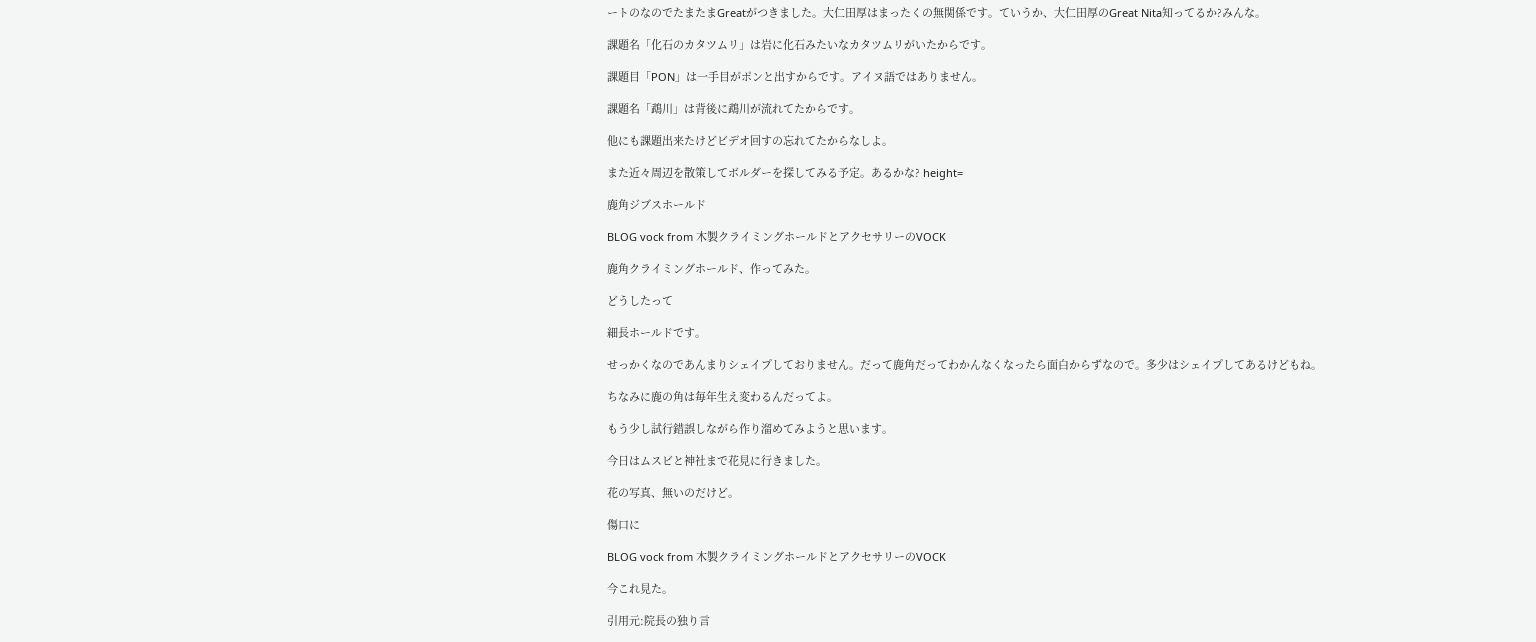ートのなのでたまたまGreatがつきました。大仁田厚はまったくの無関係です。ていうか、大仁田厚のGreat Nita知ってるか?みんな。

課題名「化石のカタツムリ」は岩に化石みたいなカタツムリがいたからです。

課題目「PON」は一手目がポンと出すからです。アイヌ語ではありません。

課題名「鵡川」は背後に鵡川が流れてたからです。

他にも課題出来たけどビデオ回すの忘れてたからなしよ。

また近々周辺を散策してボルダーを探してみる予定。あるかな? height=

鹿角ジブスホールド

BLOG vock from 木製クライミングホールドとアクセサリーのVOCK

鹿角クライミングホールド、作ってみた。

どうしたって

細長ホールドです。

せっかくなのであんまりシェイプしておりません。だって鹿角だってわかんなくなったら面白からずなので。多少はシェイプしてあるけどもね。

ちなみに鹿の角は毎年生え変わるんだってよ。

もう少し試行錯誤しながら作り溜めてみようと思います。

今日はムスビと神社まで花見に行きました。

花の写真、無いのだけど。

傷口に

BLOG vock from 木製クライミングホールドとアクセサリーのVOCK

今これ見た。

引用元:院長の独り言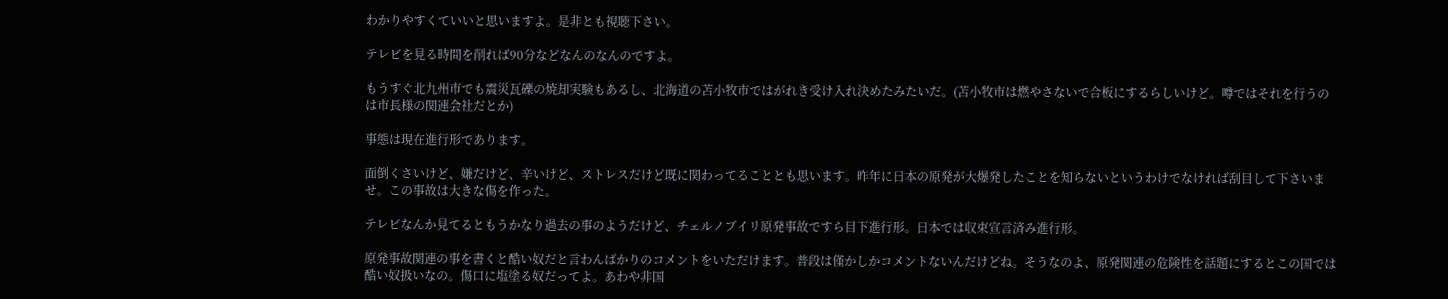わかりやすくていいと思いますよ。是非とも視聴下さい。

テレビを見る時間を削れば90分などなんのなんのですよ。

もうすぐ北九州市でも震災瓦礫の焼却実験もあるし、北海道の苫小牧市ではがれき受け入れ決めたみたいだ。(苫小牧市は燃やさないで合板にするらしいけど。噂ではそれを行うのは市長様の関連会社だとか)

事態は現在進行形であります。

面倒くさいけど、嫌だけど、辛いけど、ストレスだけど既に関わってることとも思います。昨年に日本の原発が大爆発したことを知らないというわけでなければ刮目して下さいませ。この事故は大きな傷を作った。

テレビなんか見てるともうかなり過去の事のようだけど、チェルノブイリ原発事故ですら目下進行形。日本では収束宣言済み進行形。

原発事故関連の事を書くと酷い奴だと言わんばかりのコメントをいただけます。普段は僅かしかコメントないんだけどね。そうなのよ、原発関連の危険性を話題にするとこの国では酷い奴扱いなの。傷口に塩塗る奴だってよ。あわや非国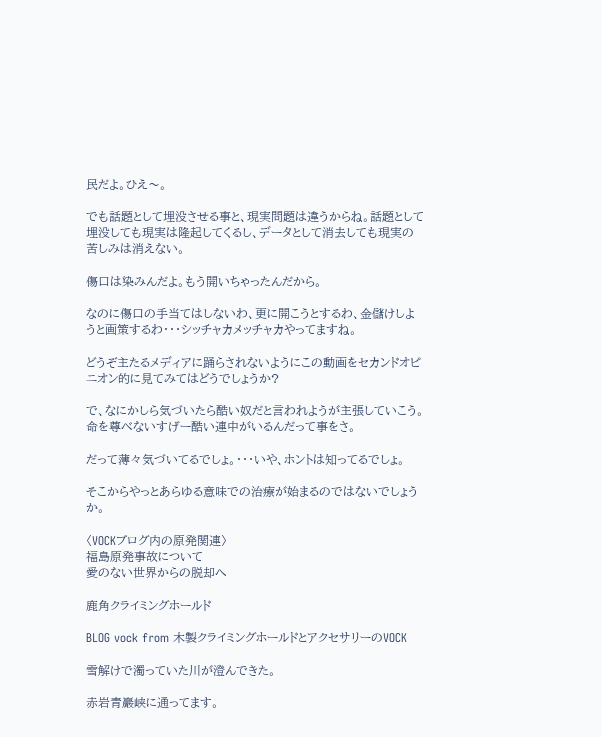民だよ。ひえ〜。

でも話題として埋没させる事と、現実問題は違うからね。話題として埋没しても現実は隆起してくるし、データとして消去しても現実の苦しみは消えない。

傷口は染みんだよ。もう開いちゃったんだから。

なのに傷口の手当てはしないわ、更に開こうとするわ、金儲けしようと画策するわ・・・シッチャカメッチャカやってますね。

どうぞ主たるメディアに踊らされないようにこの動画をセカンドオピニオン的に見てみてはどうでしょうか?

で、なにかしら気づいたら酷い奴だと言われようが主張していこう。命を尊べないすげー酷い連中がいるんだって事をさ。

だって薄々気づいてるでしょ。・・・いや、ホントは知ってるでしょ。

そこからやっとあらゆる意味での治療が始まるのではないでしょうか。

〈VOCKブログ内の原発関連〉
福島原発事故について
愛のない世界からの脱却へ

鹿角クライミングホールド

BLOG vock from 木製クライミングホールドとアクセサリーのVOCK

雪解けで濁っていた川が澄んできた。

赤岩青巖峡に通ってます。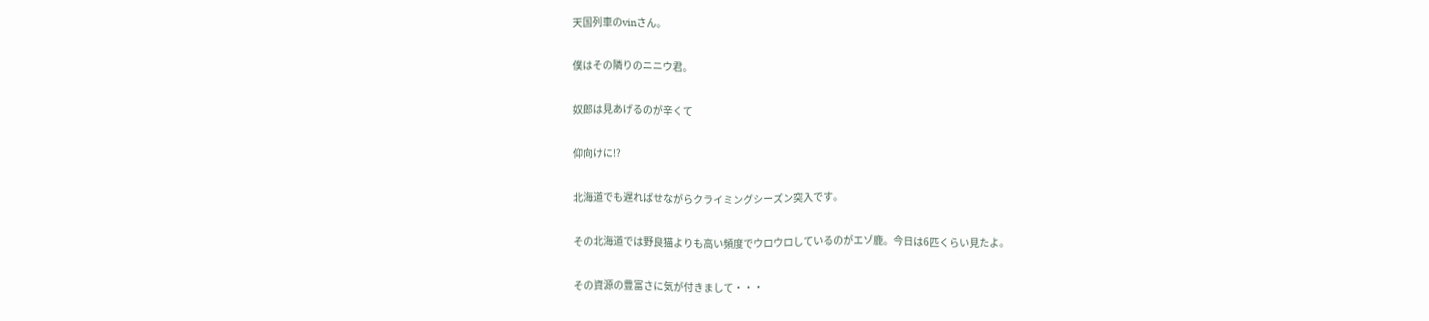天国列車のvinさん。

僕はその隣りのニニウ君。

奴郎は見あげるのが辛くて

仰向けに!?

北海道でも遅ればせながらクライミングシーズン突入です。

その北海道では野良猫よりも高い頻度でウロウロしているのがエゾ鹿。今日は6匹くらい見たよ。

その資源の豊富さに気が付きまして・・・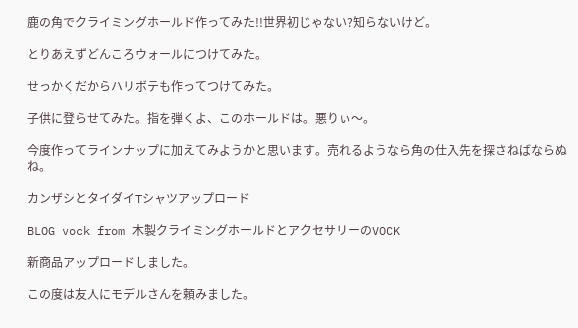鹿の角でクライミングホールド作ってみた!!世界初じゃない?知らないけど。

とりあえずどんころウォールにつけてみた。

せっかくだからハリボテも作ってつけてみた。

子供に登らせてみた。指を弾くよ、このホールドは。悪りぃ〜。

今度作ってラインナップに加えてみようかと思います。売れるようなら角の仕入先を探さねばならぬね。

カンザシとタイダイTシャツアップロード

BLOG vock from 木製クライミングホールドとアクセサリーのVOCK

新商品アップロードしました。

この度は友人にモデルさんを頼みました。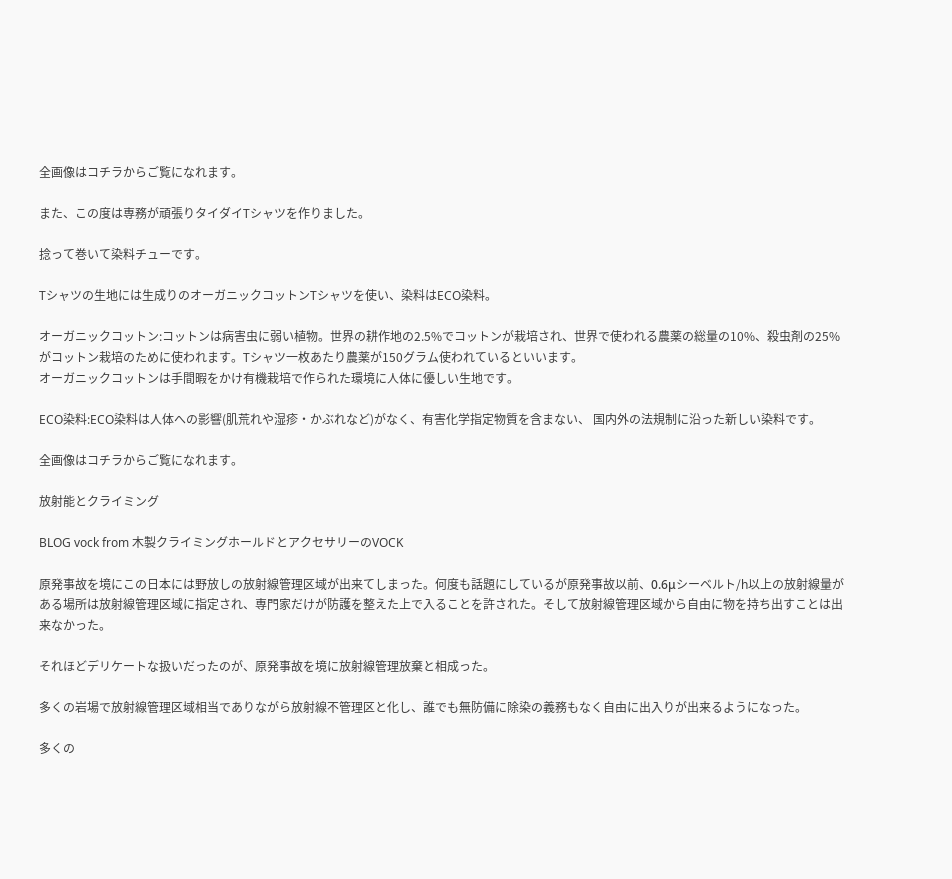全画像はコチラからご覧になれます。

また、この度は専務が頑張りタイダイTシャツを作りました。

捻って巻いて染料チューです。

Tシャツの生地には生成りのオーガニックコットンTシャツを使い、染料はECO染料。

オーガニックコットン:コットンは病害虫に弱い植物。世界の耕作地の2.5%でコットンが栽培され、世界で使われる農薬の総量の10%、殺虫剤の25%がコットン栽培のために使われます。Tシャツ一枚あたり農薬が150グラム使われているといいます。
オーガニックコットンは手間暇をかけ有機栽培で作られた環境に人体に優しい生地です。

ECO染料:ECO染料は人体への影響(肌荒れや湿疹・かぶれなど)がなく、有害化学指定物質を含まない、 国内外の法規制に沿った新しい染料です。

全画像はコチラからご覧になれます。

放射能とクライミング

BLOG vock from 木製クライミングホールドとアクセサリーのVOCK

原発事故を境にこの日本には野放しの放射線管理区域が出来てしまった。何度も話題にしているが原発事故以前、0.6μシーベルト/h以上の放射線量がある場所は放射線管理区域に指定され、専門家だけが防護を整えた上で入ることを許された。そして放射線管理区域から自由に物を持ち出すことは出来なかった。

それほどデリケートな扱いだったのが、原発事故を境に放射線管理放棄と相成った。

多くの岩場で放射線管理区域相当でありながら放射線不管理区と化し、誰でも無防備に除染の義務もなく自由に出入りが出来るようになった。

多くの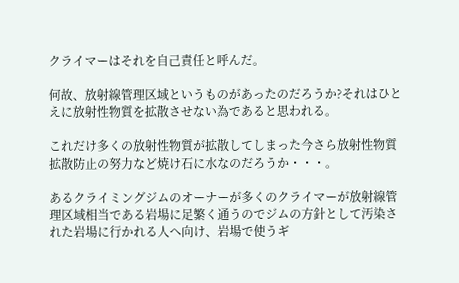クライマーはそれを自己責任と呼んだ。

何故、放射線管理区域というものがあったのだろうか?それはひとえに放射性物質を拡散させない為であると思われる。

これだけ多くの放射性物質が拡散してしまった今さら放射性物質拡散防止の努力など焼け石に水なのだろうか・・・。

あるクライミングジムのオーナーが多くのクライマーが放射線管理区域相当である岩場に足繁く通うのでジムの方針として汚染された岩場に行かれる人へ向け、岩場で使うギ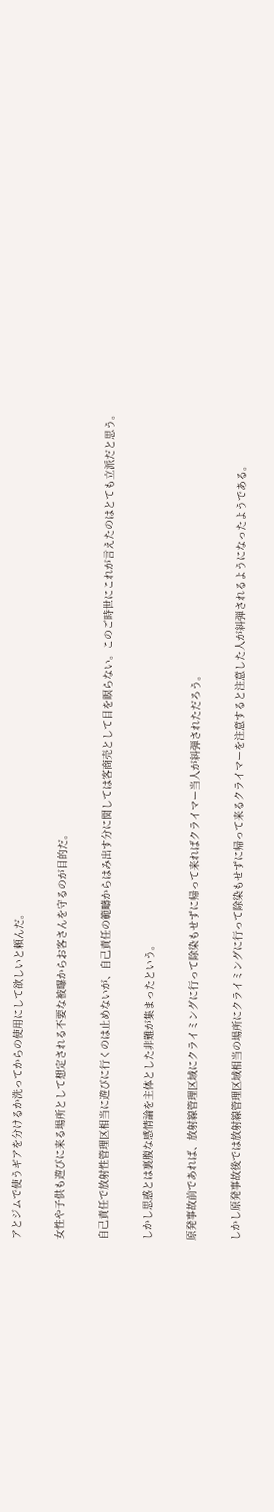アとジムで使うギアを分けるか洗ってからの使用にして欲しいと頼んだ。

女性や子供も遊びに来る場所として想定される不要な被曝からお客さんを守るのが目的だ。

自己責任で放射性管理区相当に遊びに行くのは止めないが、自己責任の範疇からはみ出す分に関しては客商売として目を瞑らない。このご時世にこれが言えたのはとても立派だと思う。

しかし思惑とは裏腹な感情論を主体とした非難が集まったという。

原発事故前であれば、放射線管理区域にクライミングに行って除染もせずに帰って来ればクライマー当人が糾弾されただろう。

しかし原発事故後では放射線管理区域相当の場所にクライミングに行って除染もせずに帰って来るクライマーを注意すると注意した人が糾弾されるようになったようである。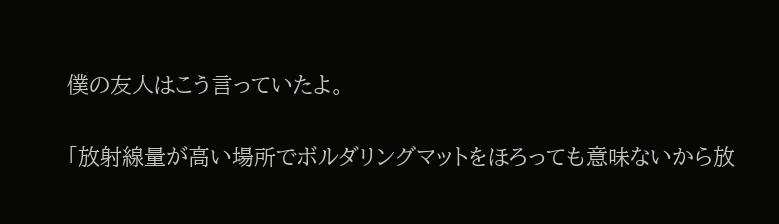僕の友人はこう言っていたよ。

「放射線量が高い場所でボルダリングマットをほろっても意味ないから放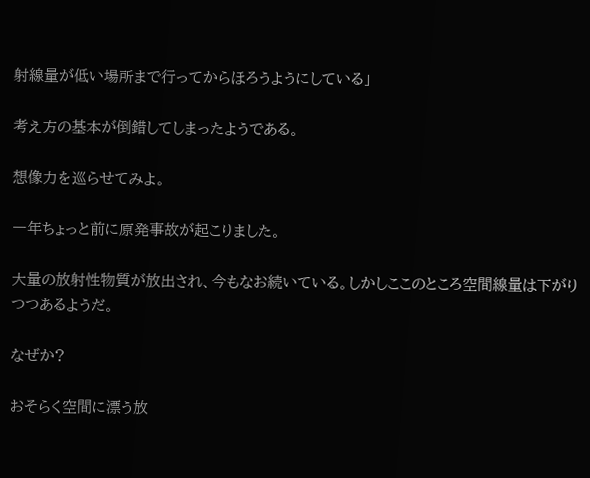射線量が低い場所まで行ってからほろうようにしている」

考え方の基本が倒錯してしまったようである。

想像力を巡らせてみよ。

一年ちょっと前に原発事故が起こりました。

大量の放射性物質が放出され、今もなお続いている。しかしここのところ空間線量は下がりつつあるようだ。

なぜか?

おそらく空間に漂う放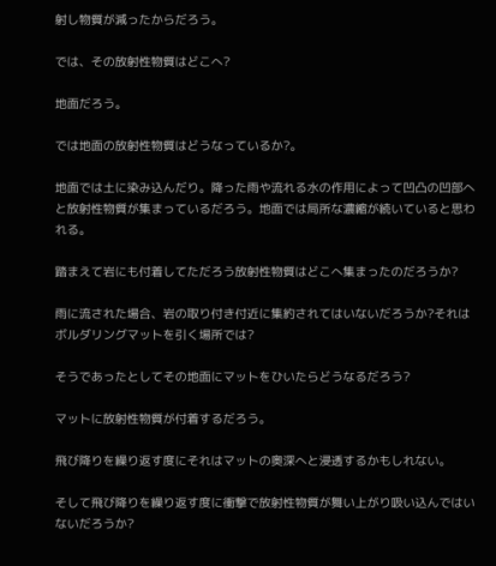射し物質が減ったからだろう。

では、その放射性物質はどこへ?

地面だろう。

では地面の放射性物質はどうなっているか?。

地面では土に染み込んだり。降った雨や流れる水の作用によって凹凸の凹部へと放射性物質が集まっているだろう。地面では局所な濃縮が続いていると思われる。

踏まえて岩にも付着してただろう放射性物質はどこへ集まったのだろうか?

雨に流された場合、岩の取り付き付近に集約されてはいないだろうか?それはボルダリングマットを引く場所では?

そうであったとしてその地面にマットをひいたらどうなるだろう?

マットに放射性物質が付着するだろう。

飛び降りを繰り返す度にそれはマットの奥深へと浸透するかもしれない。

そして飛び降りを繰り返す度に衝撃で放射性物質が舞い上がり吸い込んではいないだろうか?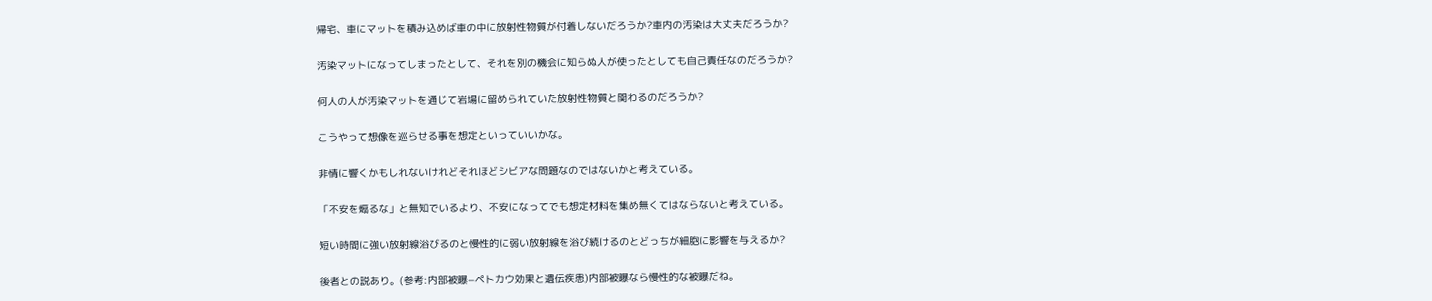帰宅、車にマットを積み込めば車の中に放射性物質が付着しないだろうか?車内の汚染は大丈夫だろうか?

汚染マットになってしまったとして、それを別の機会に知らぬ人が使ったとしても自己責任なのだろうか?

何人の人が汚染マットを通じて岩場に留められていた放射性物質と関わるのだろうか?

こうやって想像を巡らせる事を想定といっていいかな。

非情に響くかもしれないけれどそれほどシビアな問題なのではないかと考えている。

「不安を煽るな」と無知でいるより、不安になってでも想定材料を集め無くてはならないと考えている。

短い時間に強い放射線浴びるのと慢性的に弱い放射線を浴び続けるのとどっちが細胞に影響を与えるか?

後者との説あり。(参考:内部被曝−ペトカウ効果と遺伝疾患)内部被曝なら慢性的な被曝だね。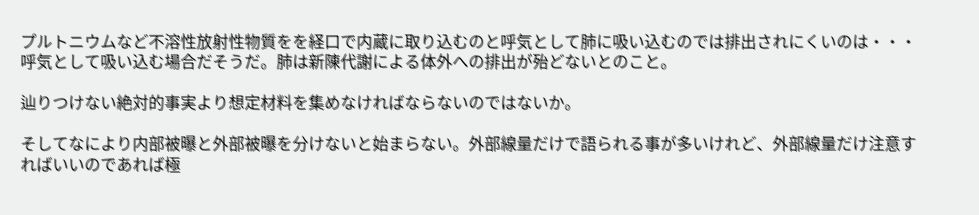プルトニウムなど不溶性放射性物質をを経口で内蔵に取り込むのと呼気として肺に吸い込むのでは排出されにくいのは・・・呼気として吸い込む場合だそうだ。肺は新陳代謝による体外への排出が殆どないとのこと。

辿りつけない絶対的事実より想定材料を集めなければならないのではないか。

そしてなにより内部被曝と外部被曝を分けないと始まらない。外部線量だけで語られる事が多いけれど、外部線量だけ注意すればいいのであれば極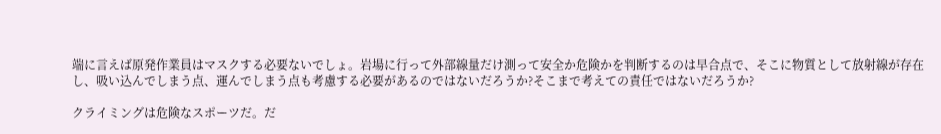端に言えば原発作業員はマスクする必要ないでしょ。岩場に行って外部線量だけ測って安全か危険かを判断するのは早合点で、そこに物質として放射線が存在し、吸い込んでしまう点、運んでしまう点も考慮する必要があるのではないだろうか?そこまで考えての責任ではないだろうか?

クライミングは危険なスポーツだ。だ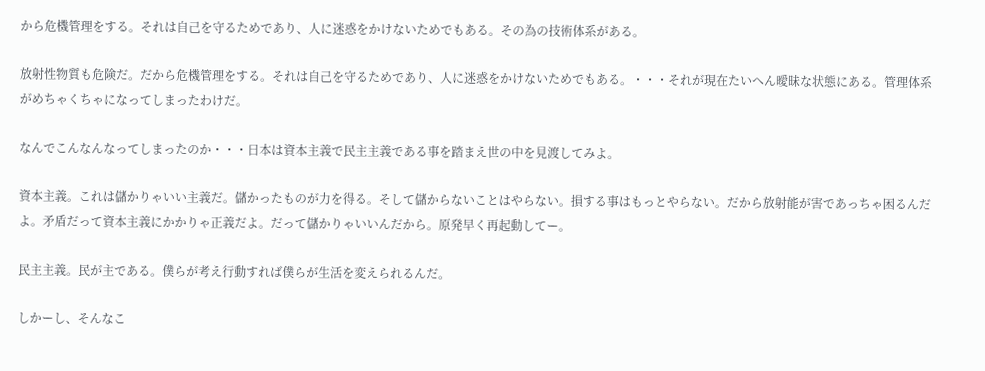から危機管理をする。それは自己を守るためであり、人に迷惑をかけないためでもある。その為の技術体系がある。

放射性物質も危険だ。だから危機管理をする。それは自己を守るためであり、人に迷惑をかけないためでもある。・・・それが現在たいへん曖昧な状態にある。管理体系がめちゃくちゃになってしまったわけだ。

なんでこんなんなってしまったのか・・・日本は資本主義で民主主義である事を踏まえ世の中を見渡してみよ。

資本主義。これは儲かりゃいい主義だ。儲かったものが力を得る。そして儲からないことはやらない。損する事はもっとやらない。だから放射能が害であっちゃ困るんだよ。矛盾だって資本主義にかかりゃ正義だよ。だって儲かりゃいいんだから。原発早く再起動してー。

民主主義。民が主である。僕らが考え行動すれば僕らが生活を変えられるんだ。

しかーし、そんなこ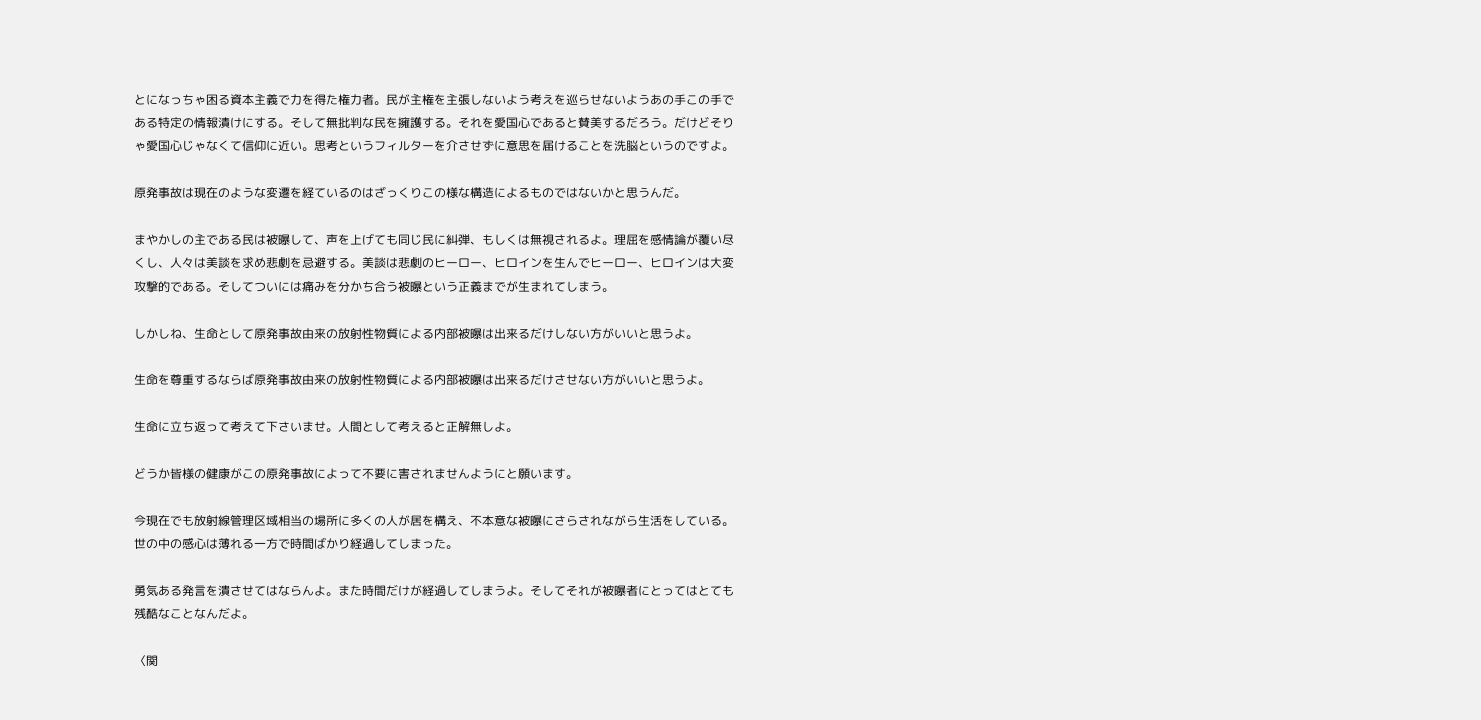とになっちゃ困る資本主義で力を得た権力者。民が主権を主張しないよう考えを巡らせないようあの手この手である特定の情報漬けにする。そして無批判な民を擁護する。それを愛国心であると賛美するだろう。だけどそりゃ愛国心じゃなくて信仰に近い。思考というフィルターを介させずに意思を届けることを洗脳というのですよ。

原発事故は現在のような変遷を経ているのはざっくりこの様な構造によるものではないかと思うんだ。

まやかしの主である民は被曝して、声を上げても同じ民に糾弾、もしくは無視されるよ。理屈を感情論が覆い尽くし、人々は美談を求め悲劇を忌避する。美談は悲劇のヒーロー、ヒロインを生んでヒーロー、ヒロインは大変攻撃的である。そしてついには痛みを分かち合う被曝という正義までが生まれてしまう。

しかしね、生命として原発事故由来の放射性物質による内部被曝は出来るだけしない方がいいと思うよ。

生命を尊重するならば原発事故由来の放射性物質による内部被曝は出来るだけさせない方がいいと思うよ。

生命に立ち返って考えて下さいませ。人間として考えると正解無しよ。

どうか皆様の健康がこの原発事故によって不要に害されませんようにと願います。

今現在でも放射線管理区域相当の場所に多くの人が居を構え、不本意な被曝にさらされながら生活をしている。世の中の感心は薄れる一方で時間ばかり経過してしまった。

勇気ある発言を潰させてはならんよ。また時間だけが経過してしまうよ。そしてそれが被曝者にとってはとても残酷なことなんだよ。

〈関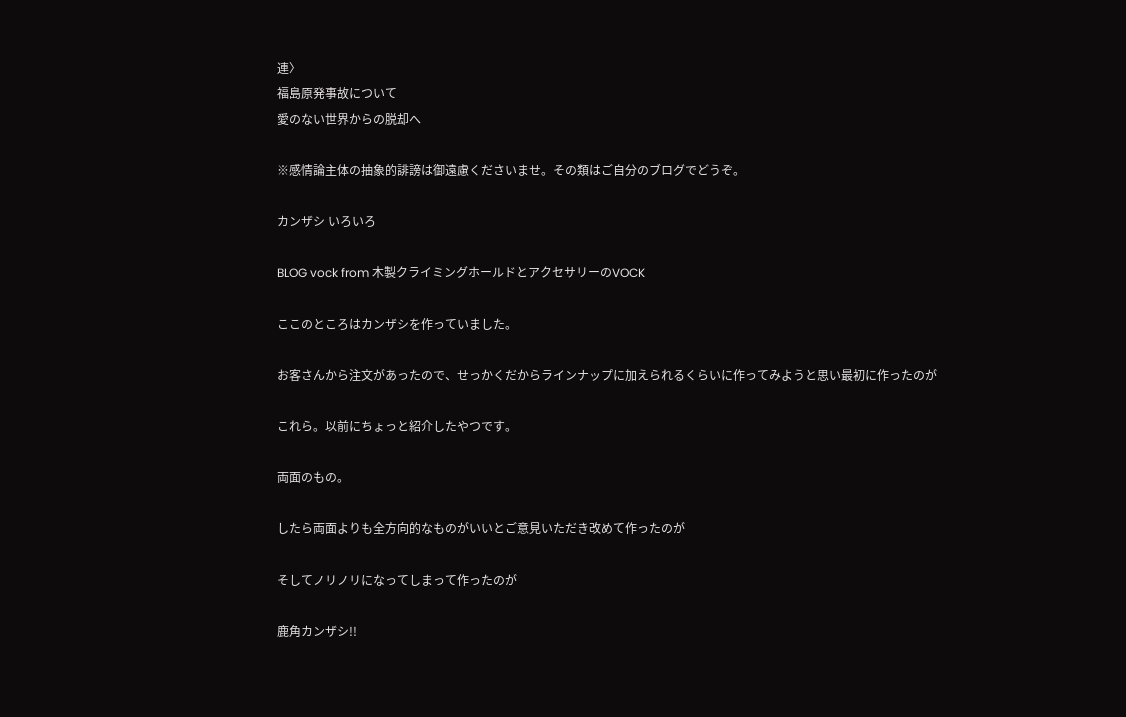連〉
福島原発事故について
愛のない世界からの脱却へ

※感情論主体の抽象的誹謗は御遠慮くださいませ。その類はご自分のブログでどうぞ。

カンザシ いろいろ

BLOG vock from 木製クライミングホールドとアクセサリーのVOCK

ここのところはカンザシを作っていました。

お客さんから注文があったので、せっかくだからラインナップに加えられるくらいに作ってみようと思い最初に作ったのが

これら。以前にちょっと紹介したやつです。

両面のもの。

したら両面よりも全方向的なものがいいとご意見いただき改めて作ったのが

そしてノリノリになってしまって作ったのが

鹿角カンザシ!!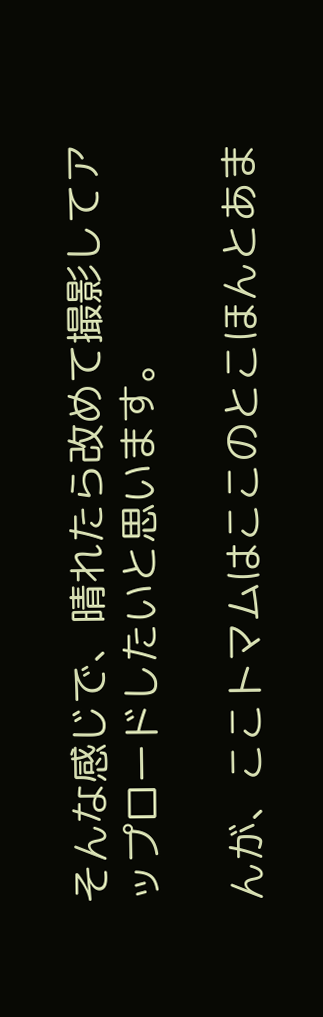そんな感じで、晴れたら改めて撮影してアップロードしたいと思います。

んが、ここトマムはここのとこほんとあま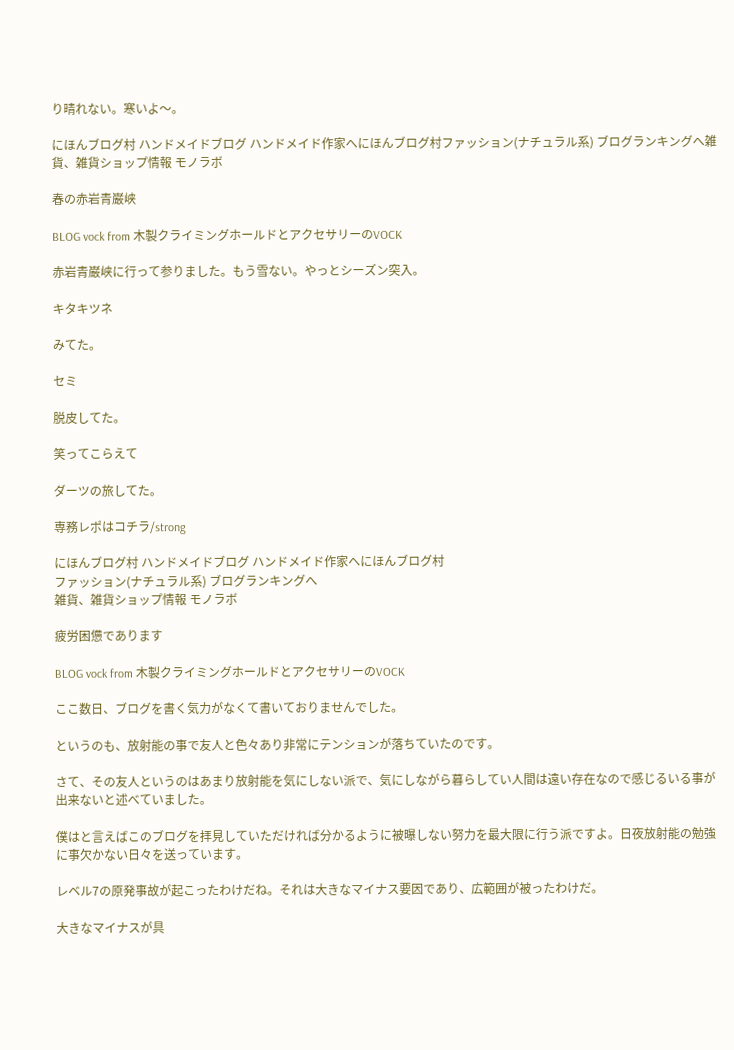り晴れない。寒いよ〜。

にほんブログ村 ハンドメイドブログ ハンドメイド作家へにほんブログ村ファッション(ナチュラル系) ブログランキングへ雑貨、雑貨ショップ情報 モノラボ

春の赤岩青巌峡

BLOG vock from 木製クライミングホールドとアクセサリーのVOCK

赤岩青巌峡に行って参りました。もう雪ない。やっとシーズン突入。

キタキツネ

みてた。

セミ

脱皮してた。

笑ってこらえて

ダーツの旅してた。

専務レポはコチラ/strong

にほんブログ村 ハンドメイドブログ ハンドメイド作家へにほんブログ村
ファッション(ナチュラル系) ブログランキングへ
雑貨、雑貨ショップ情報 モノラボ

疲労困憊であります

BLOG vock from 木製クライミングホールドとアクセサリーのVOCK

ここ数日、ブログを書く気力がなくて書いておりませんでした。

というのも、放射能の事で友人と色々あり非常にテンションが落ちていたのです。

さて、その友人というのはあまり放射能を気にしない派で、気にしながら暮らしてい人間は遠い存在なので感じるいる事が出来ないと述べていました。

僕はと言えばこのブログを拝見していただければ分かるように被曝しない努力を最大限に行う派ですよ。日夜放射能の勉強に事欠かない日々を送っています。

レベル7の原発事故が起こったわけだね。それは大きなマイナス要因であり、広範囲が被ったわけだ。

大きなマイナスが具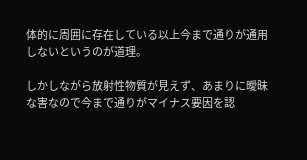体的に周囲に存在している以上今まで通りが通用しないというのが道理。

しかしながら放射性物質が見えず、あまりに曖昧な害なので今まで通りがマイナス要因を認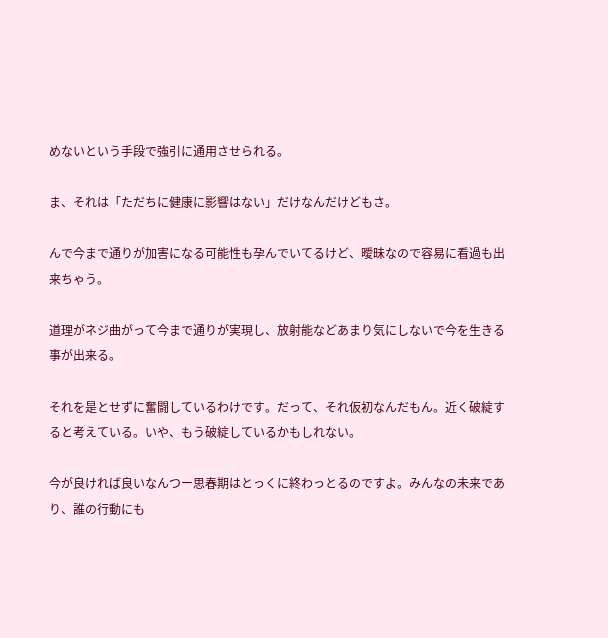めないという手段で強引に通用させられる。

ま、それは「ただちに健康に影響はない」だけなんだけどもさ。

んで今まで通りが加害になる可能性も孕んでいてるけど、曖昧なので容易に看過も出来ちゃう。

道理がネジ曲がって今まで通りが実現し、放射能などあまり気にしないで今を生きる事が出来る。

それを是とせずに奮闘しているわけです。だって、それ仮初なんだもん。近く破綻すると考えている。いや、もう破綻しているかもしれない。

今が良ければ良いなんつー思春期はとっくに終わっとるのですよ。みんなの未来であり、誰の行動にも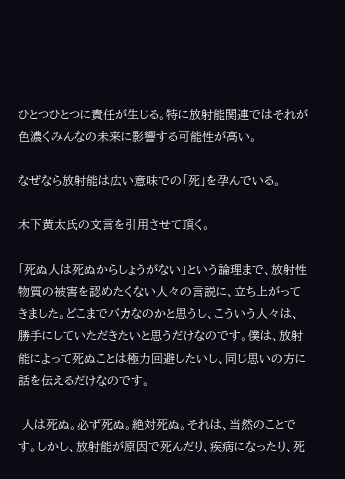ひとつひとつに責任が生じる。特に放射能関連ではそれが色濃くみんなの未来に影響する可能性が高い。

なぜなら放射能は広い意味での「死」を孕んでいる。

木下黄太氏の文言を引用させて頂く。

「死ぬ人は死ぬからしょうがない」という論理まで、放射性物質の被害を認めたくない人々の言説に、立ち上がってきました。どこまでバカなのかと思うし、こういう人々は、勝手にしていただきたいと思うだけなのです。僕は、放射能によって死ぬことは極力回避したいし、同じ思いの方に話を伝えるだけなのです。

 人は死ぬ。必ず死ぬ。絶対死ぬ。それは、当然のことです。しかし、放射能が原因で死んだり、疾病になったり、死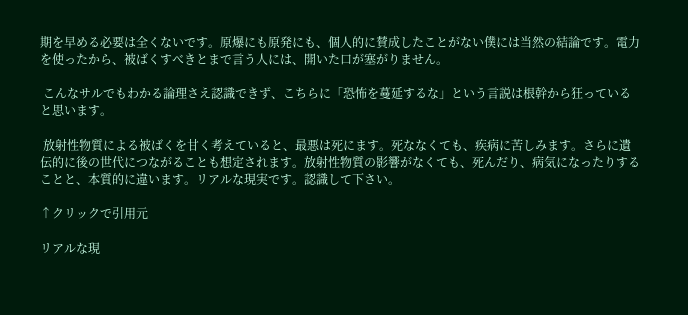期を早める必要は全くないです。原爆にも原発にも、個人的に賛成したことがない僕には当然の結論です。電力を使ったから、被ばくすべきとまで言う人には、開いた口が塞がりません。

 こんなサルでもわかる論理さえ認識できず、こちらに「恐怖を蔓延するな」という言説は根幹から狂っていると思います。

 放射性物質による被ばくを甘く考えていると、最悪は死にます。死ななくても、疾病に苦しみます。さらに遺伝的に後の世代につながることも想定されます。放射性物質の影響がなくても、死んだり、病気になったりすることと、本質的に違います。リアルな現実です。認識して下さい。

↑クリックで引用元

リアルな現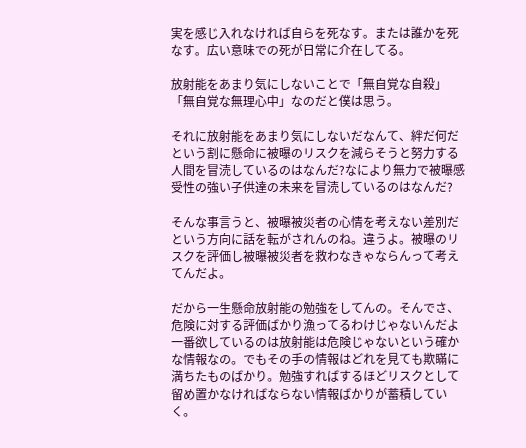実を感じ入れなければ自らを死なす。または誰かを死なす。広い意味での死が日常に介在してる。

放射能をあまり気にしないことで「無自覚な自殺」「無自覚な無理心中」なのだと僕は思う。

それに放射能をあまり気にしないだなんて、絆だ何だという割に懸命に被曝のリスクを減らそうと努力する人間を冒涜しているのはなんだ?なにより無力で被曝感受性の強い子供達の未来を冒涜しているのはなんだ?

そんな事言うと、被曝被災者の心情を考えない差別だという方向に話を転がされんのね。違うよ。被曝のリスクを評価し被曝被災者を救わなきゃならんって考えてんだよ。

だから一生懸命放射能の勉強をしてんの。そんでさ、危険に対する評価ばかり漁ってるわけじゃないんだよ一番欲しているのは放射能は危険じゃないという確かな情報なの。でもその手の情報はどれを見ても欺瞞に満ちたものばかり。勉強すればするほどリスクとして留め置かなければならない情報ばかりが蓄積していく。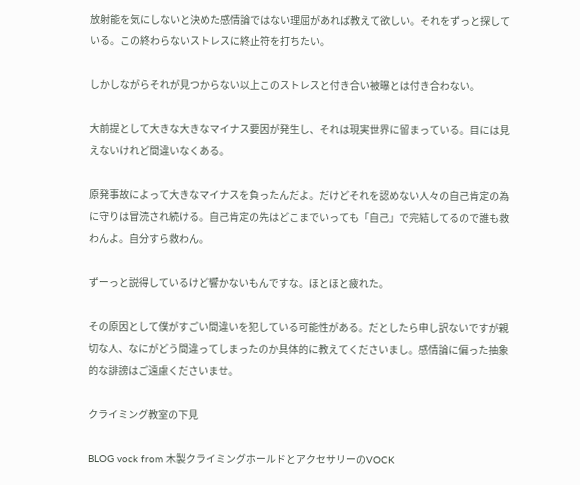放射能を気にしないと決めた感情論ではない理屈があれば教えて欲しい。それをずっと探している。この終わらないストレスに終止符を打ちたい。

しかしながらそれが見つからない以上このストレスと付き合い被曝とは付き合わない。

大前提として大きな大きなマイナス要因が発生し、それは現実世界に留まっている。目には見えないけれど間違いなくある。

原発事故によって大きなマイナスを負ったんだよ。だけどそれを認めない人々の自己肯定の為に守りは冒涜され続ける。自己肯定の先はどこまでいっても「自己」で完結してるので誰も救わんよ。自分すら救わん。

ずーっと説得しているけど響かないもんですな。ほとほと疲れた。

その原因として僕がすごい間違いを犯している可能性がある。だとしたら申し訳ないですが親切な人、なにがどう間違ってしまったのか具体的に教えてくださいまし。感情論に偏った抽象的な誹謗はご遠慮くださいませ。

クライミング教室の下見

BLOG vock from 木製クライミングホールドとアクセサリーのVOCK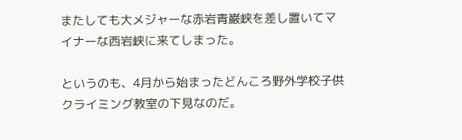またしても大メジャーな赤岩青巌峡を差し置いてマイナーな西岩峡に来てしまった。

というのも、4月から始まったどんころ野外学校子供クライミング教室の下見なのだ。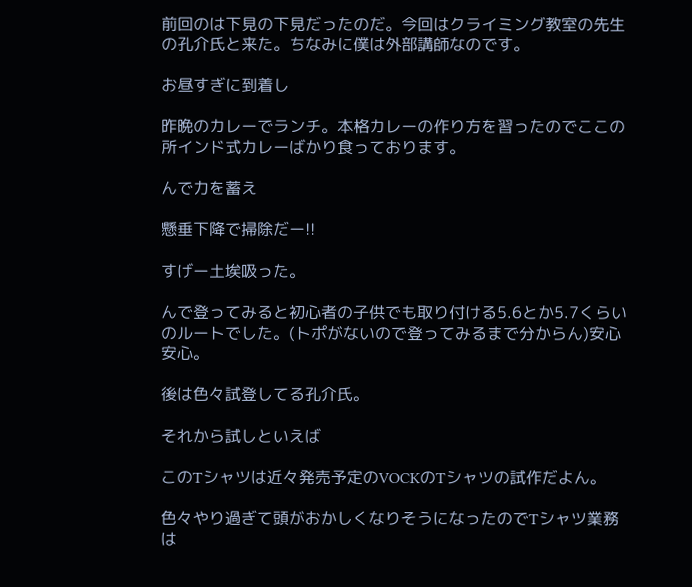前回のは下見の下見だったのだ。今回はクライミング教室の先生の孔介氏と来た。ちなみに僕は外部講師なのです。

お昼すぎに到着し

昨晩のカレーでランチ。本格カレーの作り方を習ったのでここの所インド式カレーばかり食っております。

んで力を蓄え

懸垂下降で掃除だー!!

すげー土埃吸った。

んで登ってみると初心者の子供でも取り付ける5.6とか5.7くらいのルートでした。(トポがないので登ってみるまで分からん)安心安心。

後は色々試登してる孔介氏。

それから試しといえば

このTシャツは近々発売予定のVOCKのTシャツの試作だよん。

色々やり過ぎて頭がおかしくなりそうになったのでTシャツ業務は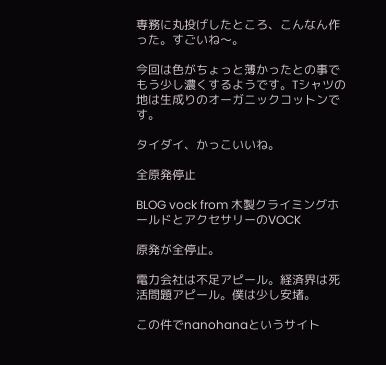専務に丸投げしたところ、こんなん作った。すごいね〜。

今回は色がちょっと薄かったとの事でもう少し濃くするようです。Tシャツの地は生成りのオーガニックコットンです。

タイダイ、かっこいいね。

全原発停止

BLOG vock from 木製クライミングホールドとアクセサリーのVOCK

原発が全停止。

電力会社は不足アピール。経済界は死活問題アピール。僕は少し安堵。

この件でnanohanaというサイト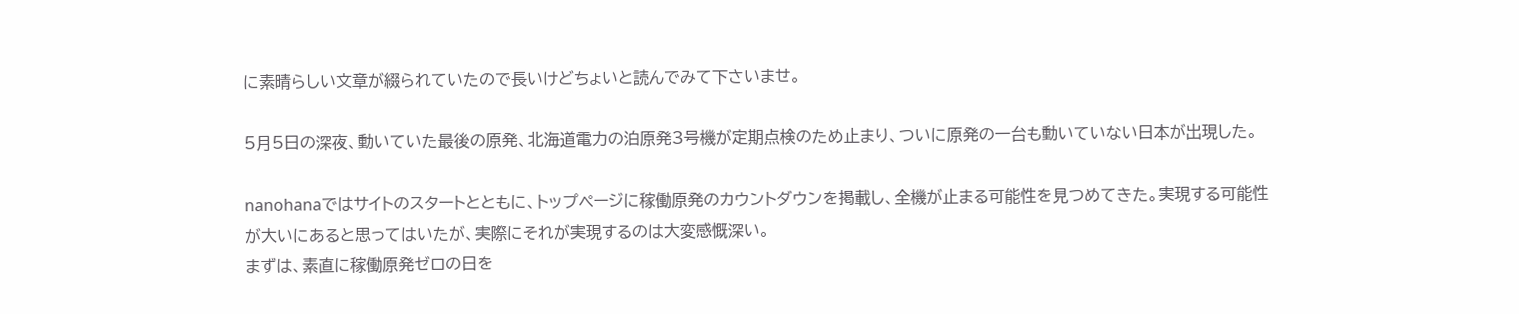に素晴らしい文章が綴られていたので長いけどちょいと読んでみて下さいませ。

5月5日の深夜、動いていた最後の原発、北海道電力の泊原発3号機が定期点検のため止まり、ついに原発の一台も動いていない日本が出現した。

nanohanaではサイトのスタートとともに、トップページに稼働原発のカウントダウンを掲載し、全機が止まる可能性を見つめてきた。実現する可能性が大いにあると思ってはいたが、実際にそれが実現するのは大変感慨深い。
まずは、素直に稼働原発ゼロの日を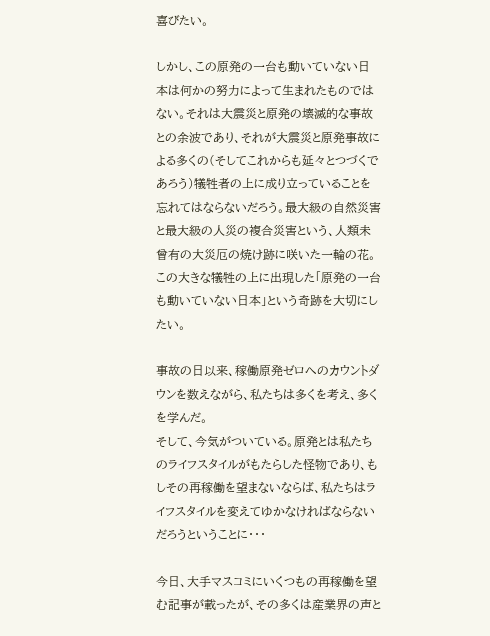喜びたい。

しかし、この原発の一台も動いていない日本は何かの努力によって生まれたものではない。それは大震災と原発の壊滅的な事故との余波であり、それが大震災と原発事故による多くの(そしてこれからも延々とつづくであろう)犠牲者の上に成り立っていることを忘れてはならないだろう。最大級の自然災害と最大級の人災の複合災害という、人類未曾有の大災厄の焼け跡に咲いた一輪の花。
この大きな犠牲の上に出現した「原発の一台も動いていない日本」という奇跡を大切にしたい。

事故の日以来、稼働原発ゼロへのカウントダウンを数えながら、私たちは多くを考え、多くを学んだ。
そして、今気がついている。原発とは私たちのライフスタイルがもたらした怪物であり、もしその再稼働を望まないならば、私たちはライフスタイルを変えてゆかなければならないだろうということに・・・

今日、大手マスコミにいくつもの再稼働を望む記事が載ったが、その多くは産業界の声と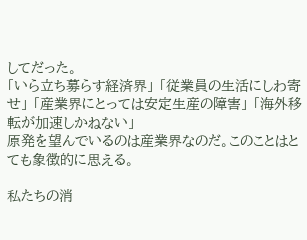してだった。
「いら立ち募らす経済界」 「従業員の生活にしわ寄せ」 「産業界にとっては安定生産の障害」 「海外移転が加速しかねない」
原発を望んでいるのは産業界なのだ。このことはとても象徴的に思える。

私たちの消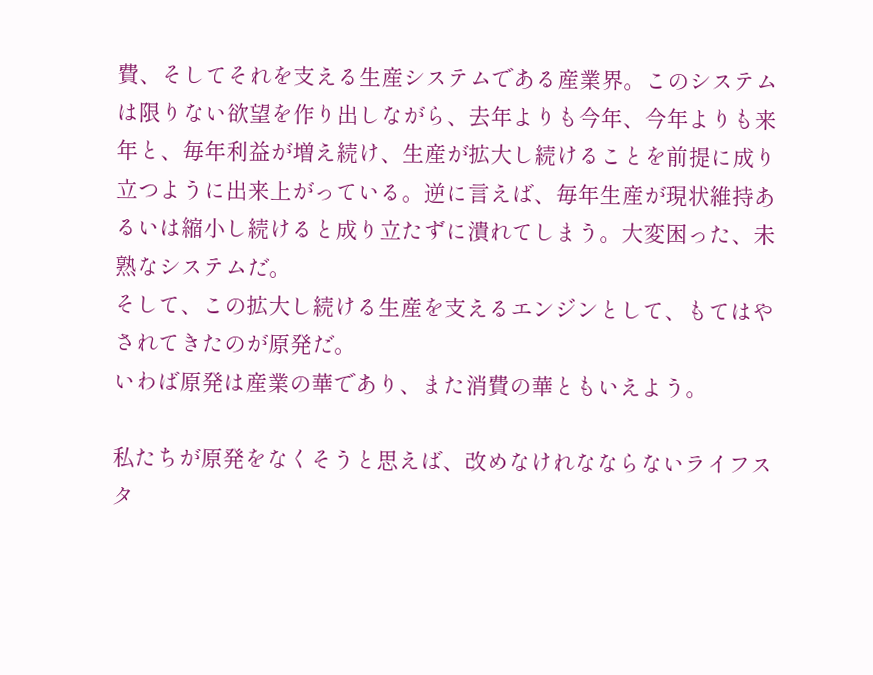費、そしてそれを支える生産システムである産業界。このシステムは限りない欲望を作り出しながら、去年よりも今年、今年よりも来年と、毎年利益が増え続け、生産が拡大し続けることを前提に成り立つように出来上がっている。逆に言えば、毎年生産が現状維持あるいは縮小し続けると成り立たずに潰れてしまう。大変困った、未熟なシステムだ。
そして、この拡大し続ける生産を支えるエンジンとして、もてはやされてきたのが原発だ。
いわば原発は産業の華であり、また消費の華ともいえよう。

私たちが原発をなくそうと思えば、改めなけれなならないライフスタ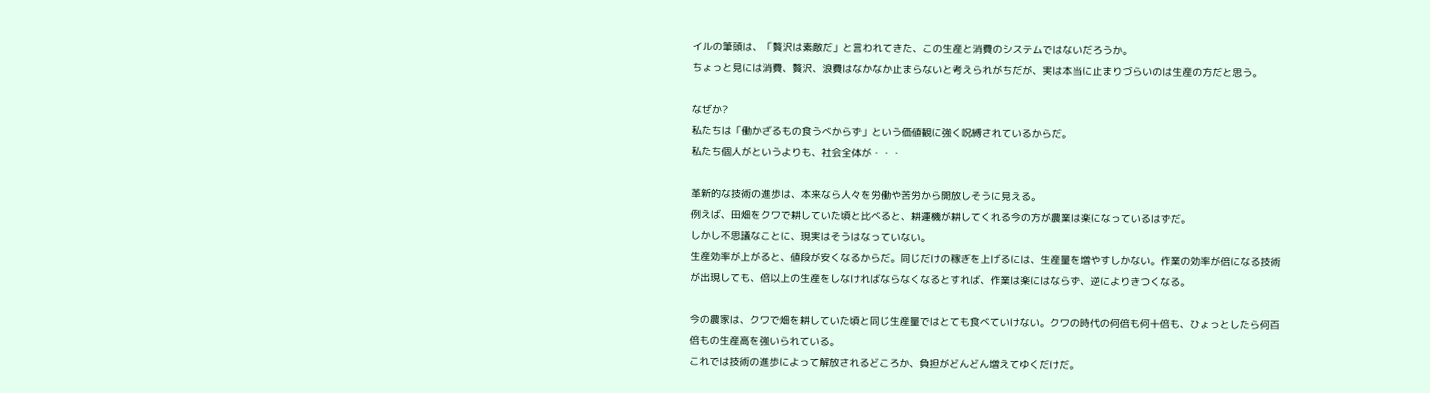イルの筆頭は、「贅沢は素敵だ」と言われてきた、この生産と消費のシステムではないだろうか。
ちょっと見には消費、贅沢、浪費はなかなか止まらないと考えられがちだが、実は本当に止まりづらいのは生産の方だと思う。

なぜか?
私たちは「働かざるもの食うべからず」という価値観に強く呪縛されているからだ。
私たち個人がというよりも、社会全体が・・・

革新的な技術の進歩は、本来なら人々を労働や苦労から開放しそうに見える。
例えば、田畑をクワで耕していた頃と比べると、耕運機が耕してくれる今の方が農業は楽になっているはずだ。
しかし不思議なことに、現実はそうはなっていない。
生産効率が上がると、値段が安くなるからだ。同じだけの稼ぎを上げるには、生産量を増やすしかない。作業の効率が倍になる技術が出現しても、倍以上の生産をしなければならなくなるとすれば、作業は楽にはならず、逆によりきつくなる。

今の農家は、クワで畑を耕していた頃と同じ生産量ではとても食べていけない。クワの時代の何倍も何十倍も、ひょっとしたら何百倍もの生産高を強いられている。
これでは技術の進歩によって解放されるどころか、負担がどんどん増えてゆくだけだ。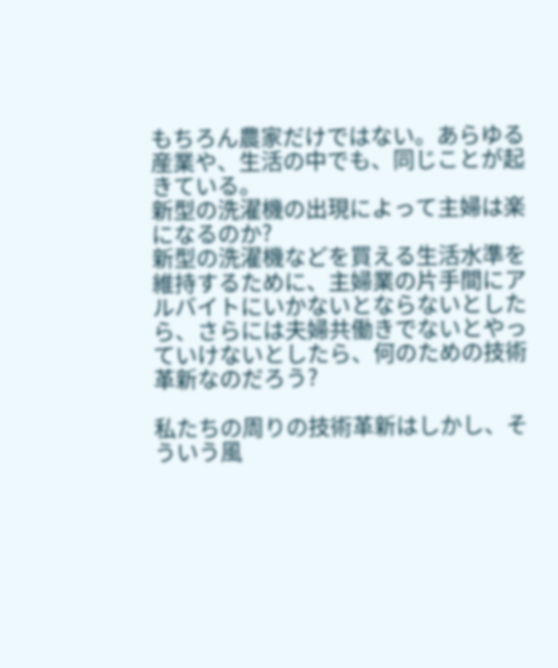もちろん農家だけではない。あらゆる産業や、生活の中でも、同じことが起きている。
新型の洗濯機の出現によって主婦は楽になるのか?
新型の洗濯機などを買える生活水準を維持するために、主婦業の片手間にアルバイトにいかないとならないとしたら、さらには夫婦共働きでないとやっていけないとしたら、何のための技術革新なのだろう?

私たちの周りの技術革新はしかし、そういう風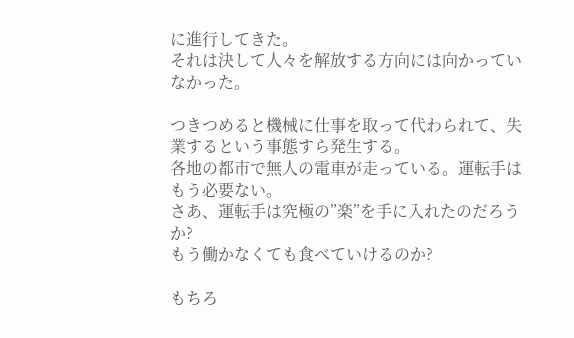に進行してきた。
それは決して人々を解放する方向には向かっていなかった。

つきつめると機械に仕事を取って代わられて、失業するという事態すら発生する。
各地の都市で無人の電車が走っている。運転手はもう必要ない。
さあ、運転手は究極の”楽”を手に入れたのだろうか?
もう働かなくても食べていけるのか?

もちろ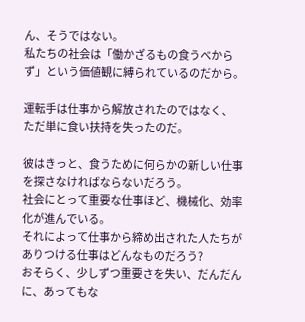ん、そうではない。
私たちの社会は「働かざるもの食うべからず」という価値観に縛られているのだから。

運転手は仕事から解放されたのではなく、
ただ単に食い扶持を失ったのだ。

彼はきっと、食うために何らかの新しい仕事を探さなければならないだろう。
社会にとって重要な仕事ほど、機械化、効率化が進んでいる。
それによって仕事から締め出された人たちがありつける仕事はどんなものだろう?
おそらく、少しずつ重要さを失い、だんだんに、あってもな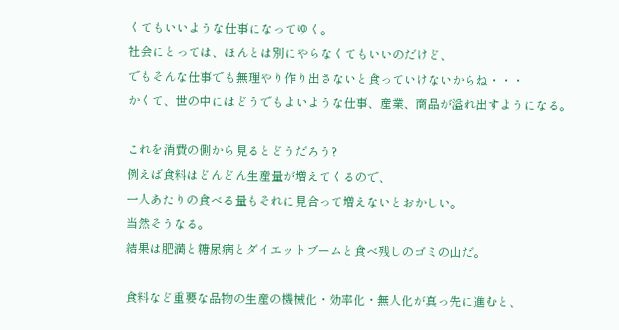くてもいいような仕事になってゆく。
社会にとっては、ほんとは別にやらなくてもいいのだけど、
でもそんな仕事でも無理やり作り出さないと食っていけないからね・・・
かくて、世の中にはどうでもよいような仕事、産業、商品が溢れ出すようになる。

これを消費の側から見るとどうだろう?
例えば食料はどんどん生産量が増えてくるので、
一人あたりの食べる量もそれに見合って増えないとおかしい。
当然そうなる。
結果は肥満と糖尿病とダイエットブームと食べ残しのゴミの山だ。

食料など重要な品物の生産の機械化・効率化・無人化が真っ先に進むと、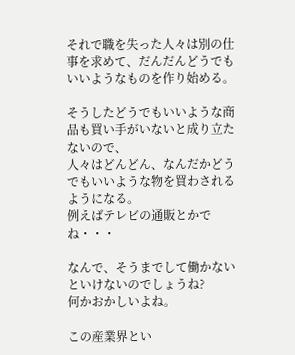それで職を失った人々は別の仕事を求めて、だんだんどうでもいいようなものを作り始める。

そうしたどうでもいいような商品も買い手がいないと成り立たないので、
人々はどんどん、なんだかどうでもいいような物を買わされるようになる。
例えばテレビの通販とかでね・・・

なんで、そうまでして働かないといけないのでしょうね?
何かおかしいよね。

この産業界とい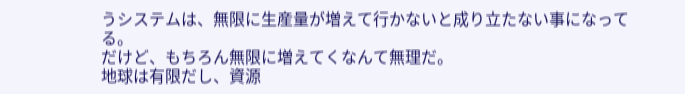うシステムは、無限に生産量が増えて行かないと成り立たない事になってる。
だけど、もちろん無限に増えてくなんて無理だ。
地球は有限だし、資源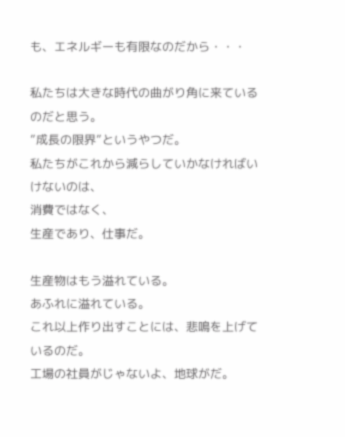も、エネルギーも有限なのだから・・・

私たちは大きな時代の曲がり角に来ているのだと思う。
”成長の限界”というやつだ。
私たちがこれから減らしていかなければいけないのは、
消費ではなく、
生産であり、仕事だ。

生産物はもう溢れている。
あふれに溢れている。
これ以上作り出すことには、悲鳴を上げているのだ。
工場の社員がじゃないよ、地球がだ。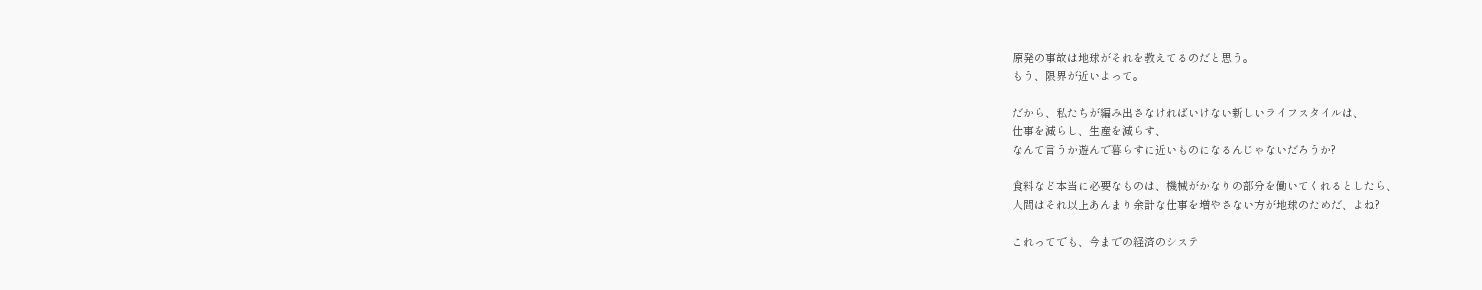原発の事故は地球がそれを教えてるのだと思う。
もう、限界が近いよって。

だから、私たちが編み出さなければいけない新しいライフスタイルは、
仕事を減らし、生産を減らす、
なんて言うか遊んで暮らすに近いものになるんじゃないだろうか?

食料など本当に必要なものは、機械がかなりの部分を働いてくれるとしたら、
人間はそれ以上あんまり余計な仕事を増やさない方が地球のためだ、よね?

これってでも、今までの経済のシステ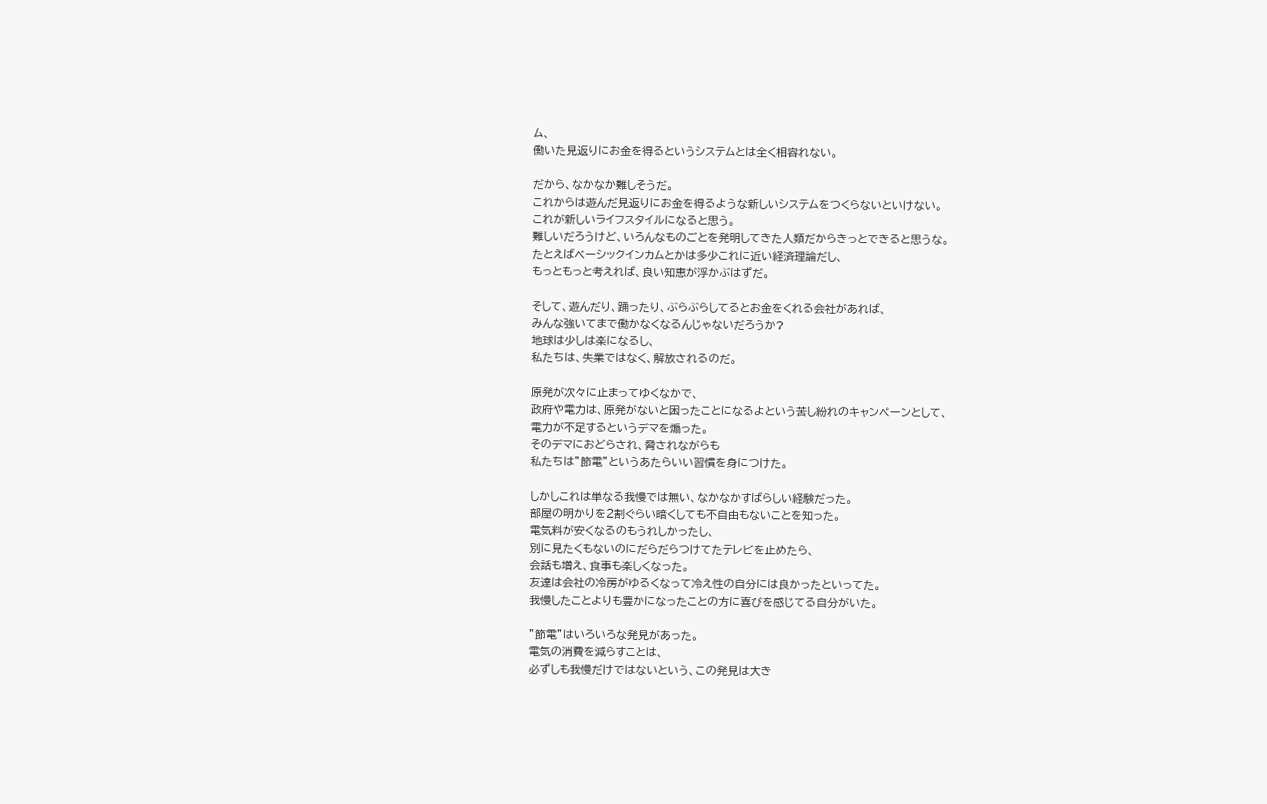ム、
働いた見返りにお金を得るというシステムとは全く相容れない。

だから、なかなか難しそうだ。
これからは遊んだ見返りにお金を得るような新しいシステムをつくらないといけない。
これが新しいライフスタイルになると思う。
難しいだろうけど、いろんなものごとを発明してきた人類だからきっとできると思うな。
たとえばベーシックインカムとかは多少これに近い経済理論だし、
もっともっと考えれば、良い知恵が浮かぶはずだ。

そして、遊んだり、踊ったり、ぶらぶらしてるとお金をくれる会社があれば、
みんな強いてまで働かなくなるんじゃないだろうか?
地球は少しは楽になるし、
私たちは、失業ではなく、解放されるのだ。

原発が次々に止まってゆくなかで、
政府や電力は、原発がないと困ったことになるよという苦し紛れのキャンペーンとして、
電力が不足するというデマを煽った。
そのデマにおどらされ、脅されながらも
私たちは”節電”というあたらいい習慣を身につけた。

しかしこれは単なる我慢では無い、なかなかすばらしい経験だった。
部屋の明かりを2割ぐらい暗くしても不自由もないことを知った。
電気料が安くなるのもうれしかったし、
別に見たくもないのにだらだらつけてたテレビを止めたら、
会話も増え、食事も楽しくなった。
友達は会社の冷房がゆるくなって冷え性の自分には良かったといってた。
我慢したことよりも豊かになったことの方に喜びを感じてる自分がいた。

”節電”はいろいろな発見があった。
電気の消費を減らすことは、
必ずしも我慢だけではないという、この発見は大き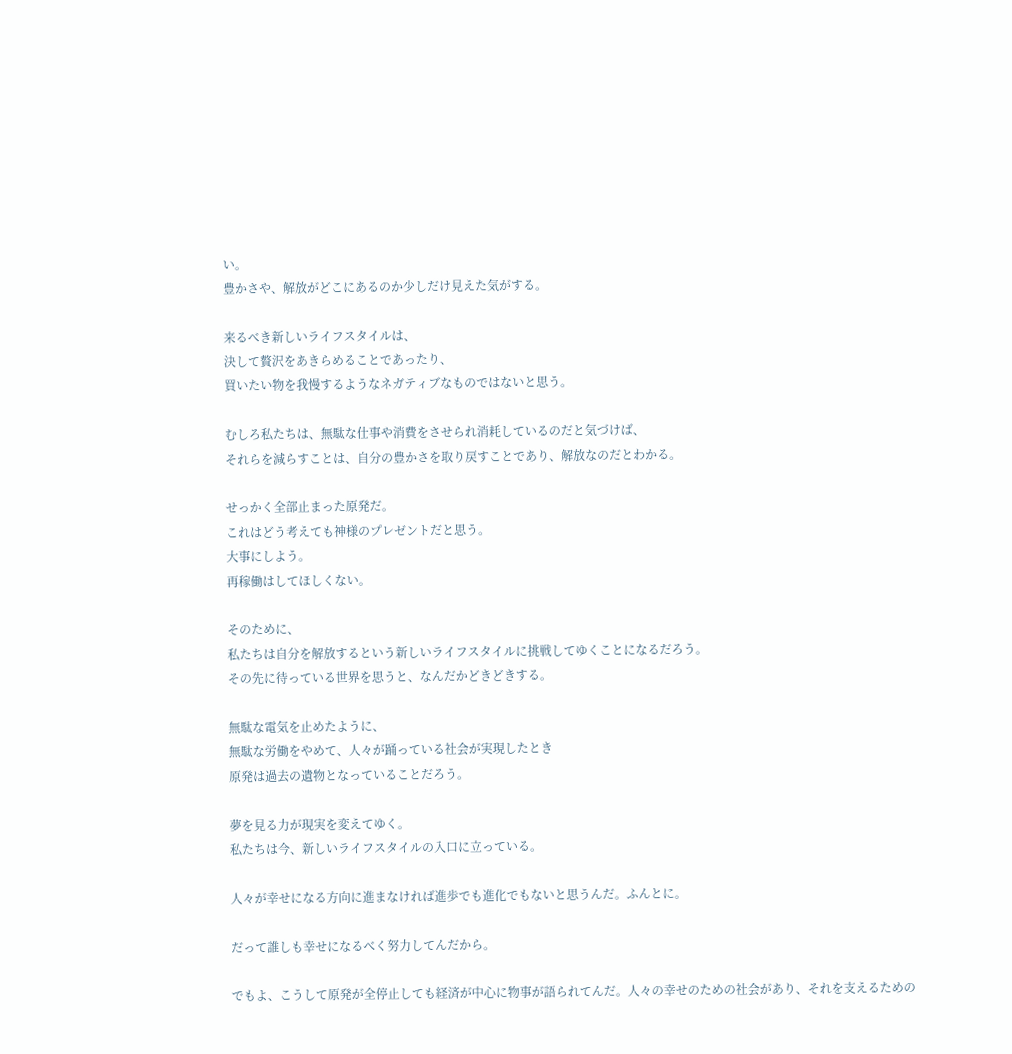い。
豊かさや、解放がどこにあるのか少しだけ見えた気がする。

来るべき新しいライフスタイルは、
決して贅沢をあきらめることであったり、
買いたい物を我慢するようなネガティブなものではないと思う。

むしろ私たちは、無駄な仕事や消費をさせられ消耗しているのだと気づけば、
それらを減らすことは、自分の豊かさを取り戻すことであり、解放なのだとわかる。

せっかく全部止まった原発だ。
これはどう考えても神様のプレゼントだと思う。
大事にしよう。
再稼働はしてほしくない。

そのために、
私たちは自分を解放するという新しいライフスタイルに挑戦してゆくことになるだろう。
その先に待っている世界を思うと、なんだかどきどきする。

無駄な電気を止めたように、
無駄な労働をやめて、人々が踊っている社会が実現したとき
原発は過去の遺物となっていることだろう。

夢を見る力が現実を変えてゆく。
私たちは今、新しいライフスタイルの入口に立っている。

人々が幸せになる方向に進まなければ進歩でも進化でもないと思うんだ。ふんとに。

だって誰しも幸せになるべく努力してんだから。

でもよ、こうして原発が全停止しても経済が中心に物事が語られてんだ。人々の幸せのための社会があり、それを支えるための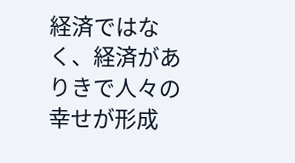経済ではなく、経済がありきで人々の幸せが形成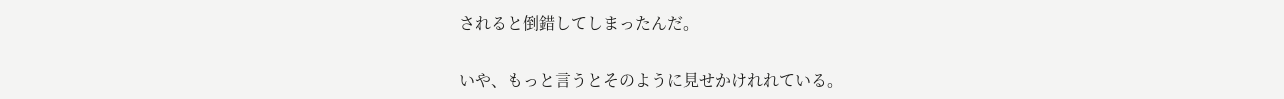されると倒錯してしまったんだ。

いや、もっと言うとそのように見せかけれれている。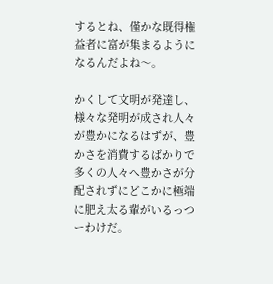するとね、僅かな既得権益者に富が集まるようになるんだよね〜。

かくして文明が発達し、様々な発明が成され人々が豊かになるはずが、豊かさを消費するばかりで多くの人々へ豊かさが分配されずにどこかに極端に肥え太る輩がいるっつーわけだ。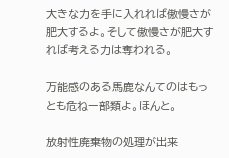大きな力を手に入れれば傲慢さが肥大するよ。そして傲慢さが肥大すれば考える力は奪われる。

万能感のある馬鹿なんてのはもっとも危ねー部類よ。ほんと。

放射性廃棄物の処理が出来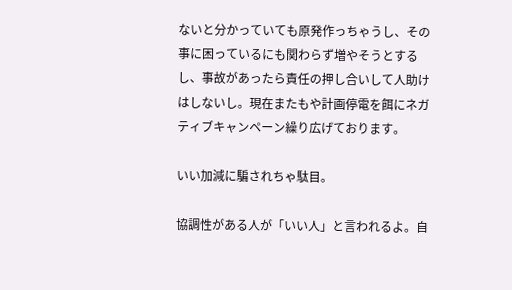ないと分かっていても原発作っちゃうし、その事に困っているにも関わらず増やそうとするし、事故があったら責任の押し合いして人助けはしないし。現在またもや計画停電を餌にネガティブキャンペーン繰り広げております。

いい加減に騙されちゃ駄目。

協調性がある人が「いい人」と言われるよ。自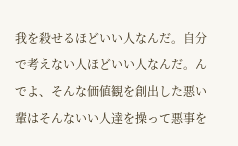我を殺せるほどいい人なんだ。自分で考えない人ほどいい人なんだ。んでよ、そんな価値観を創出した悪い輩はそんないい人達を操って悪事を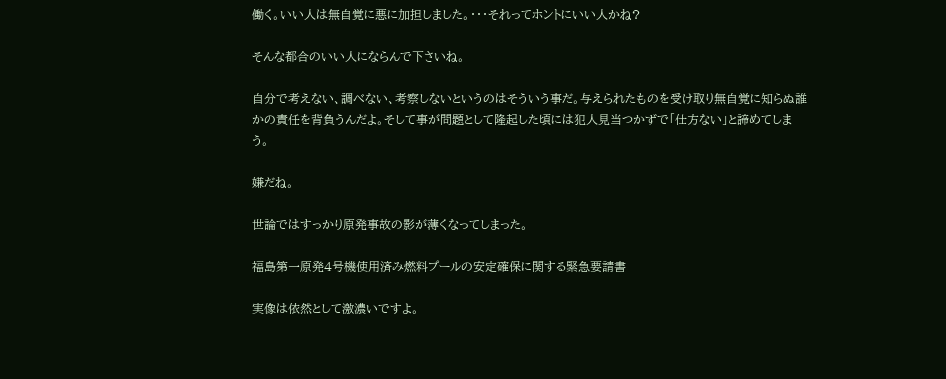働く。いい人は無自覚に悪に加担しました。・・・それってホントにいい人かね?

そんな都合のいい人にならんで下さいね。

自分で考えない、調べない、考察しないというのはそういう事だ。与えられたものを受け取り無自覚に知らぬ誰かの責任を背負うんだよ。そして事が問題として隆起した頃には犯人見当つかずで「仕方ない」と諦めてしまう。

嫌だね。

世論ではすっかり原発事故の影が薄くなってしまった。

福島第一原発4号機使用済み燃料プールの安定確保に関する緊急要請書

実像は依然として激濃いですよ。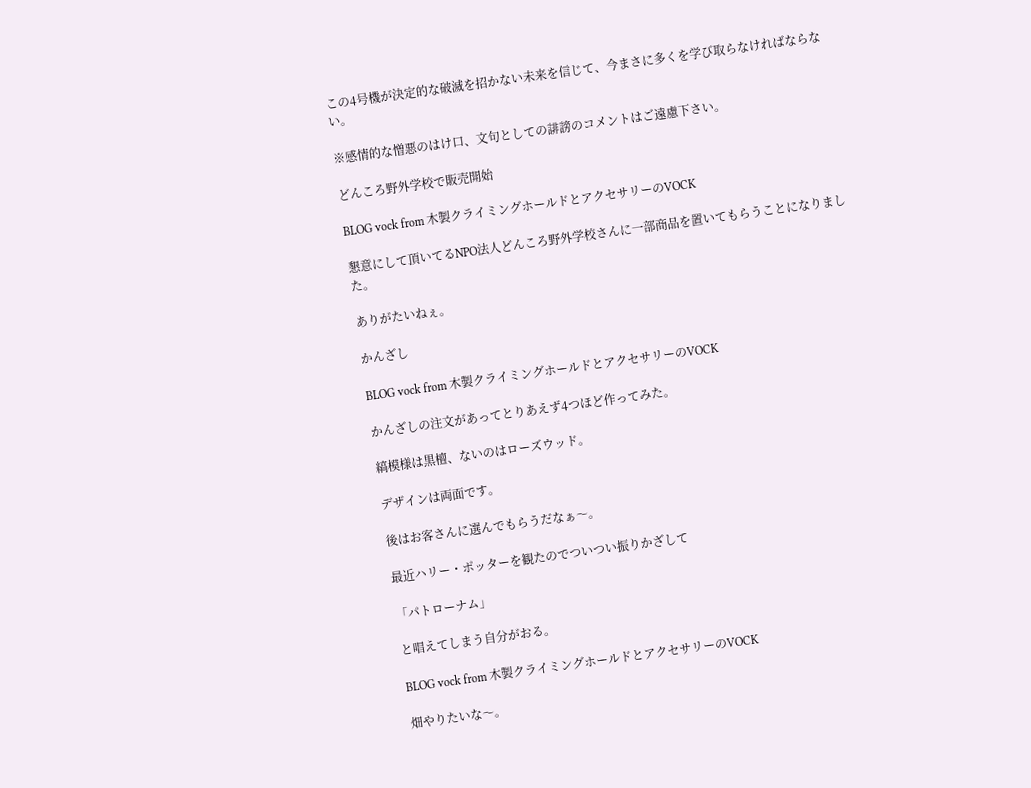この4号機が決定的な破滅を招かない未来を信じて、今まさに多くを学び取らなければならない。

※感情的な憎悪のはけ口、文句としての誹謗のコメントはご遠慮下さい。

どんころ野外学校で販売開始

BLOG vock from 木製クライミングホールドとアクセサリーのVOCK

懇意にして頂いてるNPO法人どんころ野外学校さんに一部商品を置いてもらうことになりました。

ありがたいねぇ。

かんざし

BLOG vock from 木製クライミングホールドとアクセサリーのVOCK

かんざしの注文があってとりあえず4つほど作ってみた。

縞模様は黒檀、ないのはローズウッド。

デザインは両面です。

後はお客さんに選んでもらうだなぁ〜。

最近ハリー・ポッターを観たのでついつい振りかざして

「パトローナム」

と唱えてしまう自分がおる。

BLOG vock from 木製クライミングホールドとアクセサリーのVOCK

畑やりたいな〜。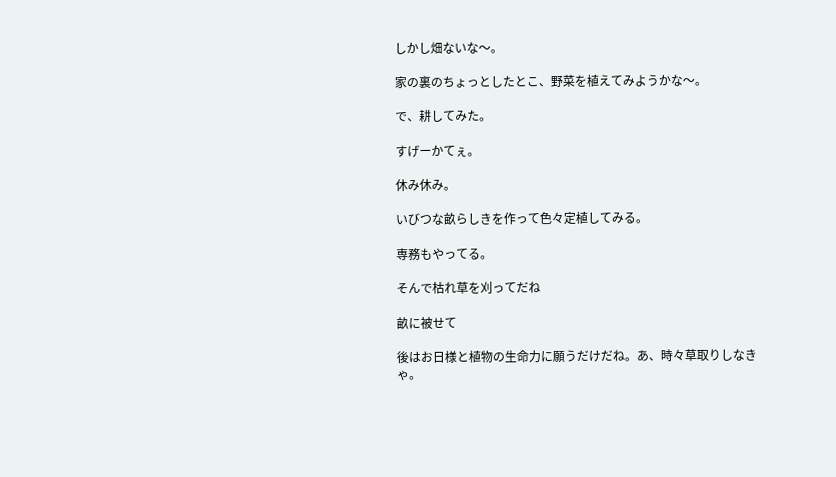しかし畑ないな〜。

家の裏のちょっとしたとこ、野菜を植えてみようかな〜。

で、耕してみた。

すげーかてぇ。

休み休み。

いびつな畝らしきを作って色々定植してみる。

専務もやってる。

そんで枯れ草を刈ってだね

畝に被せて

後はお日様と植物の生命力に願うだけだね。あ、時々草取りしなきゃ。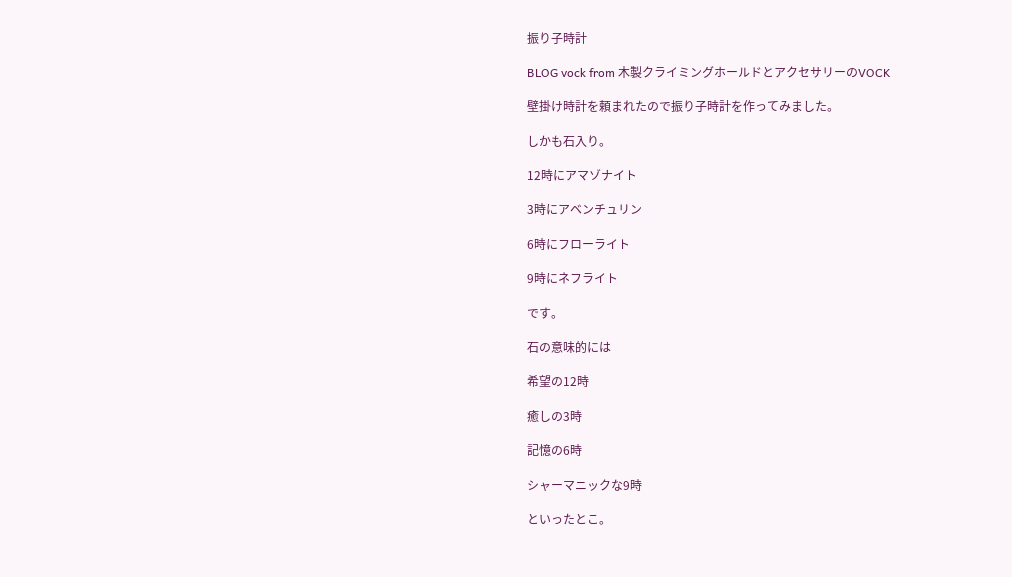振り子時計

BLOG vock from 木製クライミングホールドとアクセサリーのVOCK

壁掛け時計を頼まれたので振り子時計を作ってみました。

しかも石入り。

12時にアマゾナイト

3時にアベンチュリン

6時にフローライト

9時にネフライト

です。

石の意味的には

希望の12時

癒しの3時

記憶の6時

シャーマニックな9時

といったとこ。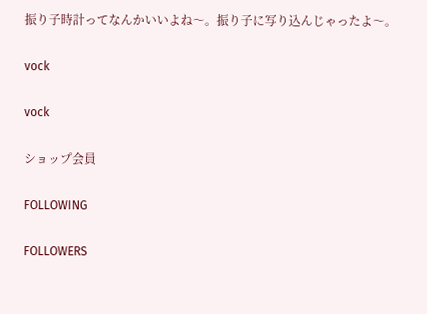振り子時計ってなんかいいよね〜。振り子に写り込んじゃったよ〜。

vock

vock

ショップ会員

FOLLOWING

FOLLOWERS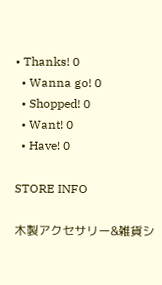• Thanks! 0
  • Wanna go! 0
  • Shopped! 0
  • Want! 0
  • Have! 0

STORE INFO

木製アクセサリー&雑貨シ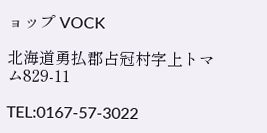ョップ VOCK

北海道勇払郡占冠村字上トマム829-11

TEL:0167-57-3022